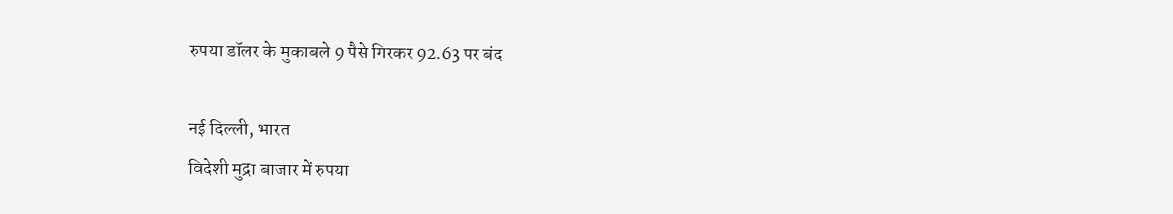रुपया डॉलर के मुकाबले 9 पैसे गिरकर 92.63 पर बंद

नई दिल्ली, भारत
विदेशी मुद्रा बाजार में रुपया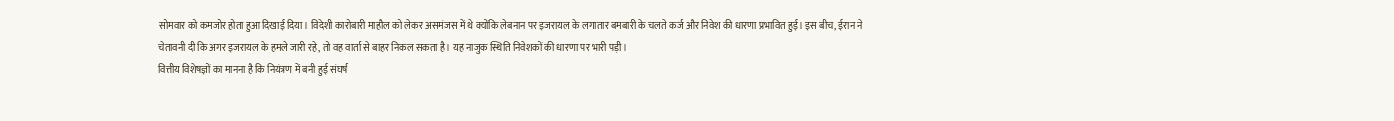सोमवार को कमजोर होता हुआ दिखाई दिया। विदेशी कारोबारी माहौल को लेकर असमंजस में थे क्योंकि लेबनान पर इजरायल के लगातार बमबारी के चलते कर्ज और निवेश की धारणा प्रभावित हुई। इस बीच, ईरान ने चेतावनी दी कि अगर इजरायल के हमले जारी रहे, तो वह वार्ता से बाहर निकल सकता है। यह नाजुक स्थिति निवेशकों की धारणा पर भारी पड़ी।
वित्तीय विशेषज्ञों का मानना है कि नियंत्रण में बनी हुई संघर्ष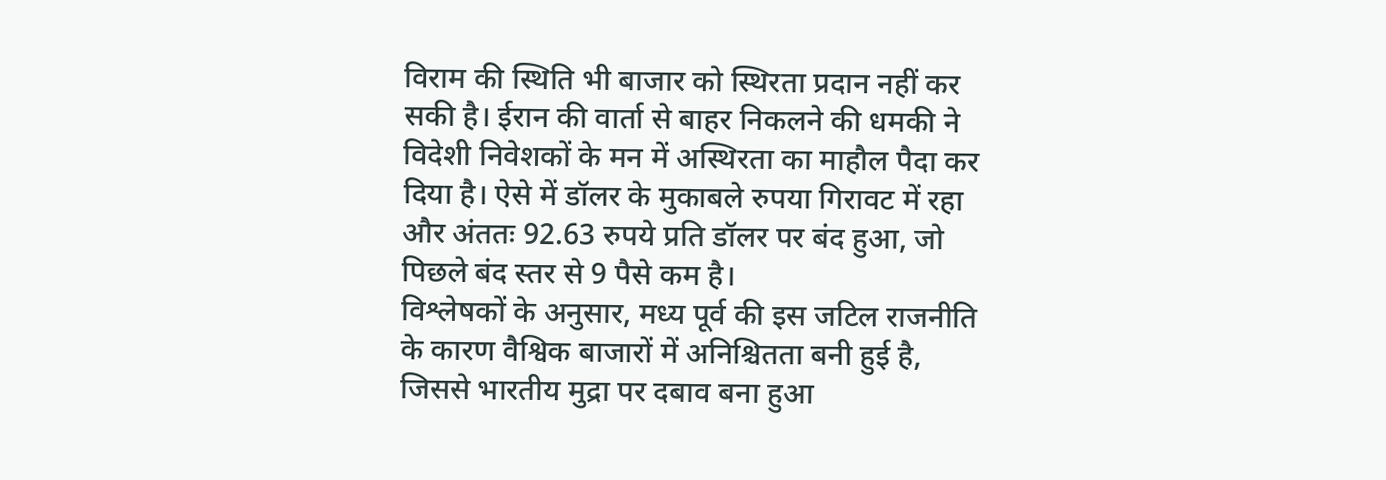विराम की स्थिति भी बाजार को स्थिरता प्रदान नहीं कर सकी है। ईरान की वार्ता से बाहर निकलने की धमकी ने विदेशी निवेशकों के मन में अस्थिरता का माहौल पैदा कर दिया है। ऐसे में डॉलर के मुकाबले रुपया गिरावट में रहा और अंततः 92.63 रुपये प्रति डॉलर पर बंद हुआ, जो पिछले बंद स्तर से 9 पैसे कम है।
विश्लेषकों के अनुसार, मध्य पूर्व की इस जटिल राजनीति के कारण वैश्विक बाजारों में अनिश्चितता बनी हुई है, जिससे भारतीय मुद्रा पर दबाव बना हुआ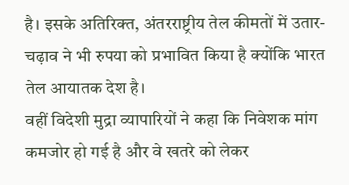है। इसके अतिरिक्त, अंतरराष्ट्रीय तेल कीमतों में उतार-चढ़ाव ने भी रुपया को प्रभावित किया है क्योंकि भारत तेल आयातक देश है।
वहीं विदेशी मुद्रा व्यापारियों ने कहा कि निवेशक मांग कमजोर हो गई है और वे खतरे को लेकर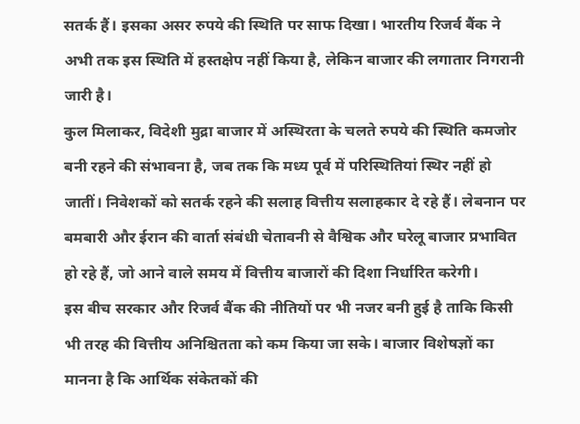सतर्क हैं। इसका असर रुपये की स्थिति पर साफ दिखा। भारतीय रिजर्व बैंक ने अभी तक इस स्थिति में हस्तक्षेप नहीं किया है, लेकिन बाजार की लगातार निगरानी जारी है।
कुल मिलाकर, विदेशी मुद्रा बाजार में अस्थिरता के चलते रुपये की स्थिति कमजोर बनी रहने की संभावना है, जब तक कि मध्य पूर्व में परिस्थितियां स्थिर नहीं हो जातीं। निवेशकों को सतर्क रहने की सलाह वित्तीय सलाहकार दे रहे हैं। लेबनान पर बमबारी और ईरान की वार्ता संबंधी चेतावनी से वैश्विक और घरेलू बाजार प्रभावित हो रहे हैं, जो आने वाले समय में वित्तीय बाजारों की दिशा निर्धारित करेगी।
इस बीच सरकार और रिजर्व बैंक की नीतियों पर भी नजर बनी हुई है ताकि किसी भी तरह की वित्तीय अनिश्चितता को कम किया जा सके। बाजार विशेषज्ञों का मानना है कि आर्थिक संकेतकों की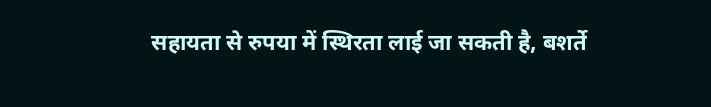सहायता से रुपया में स्थिरता लाई जा सकती है, बशर्ते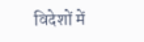विदेशों में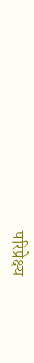परिप्रेक्ष्य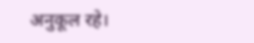अनुकूल रहे।